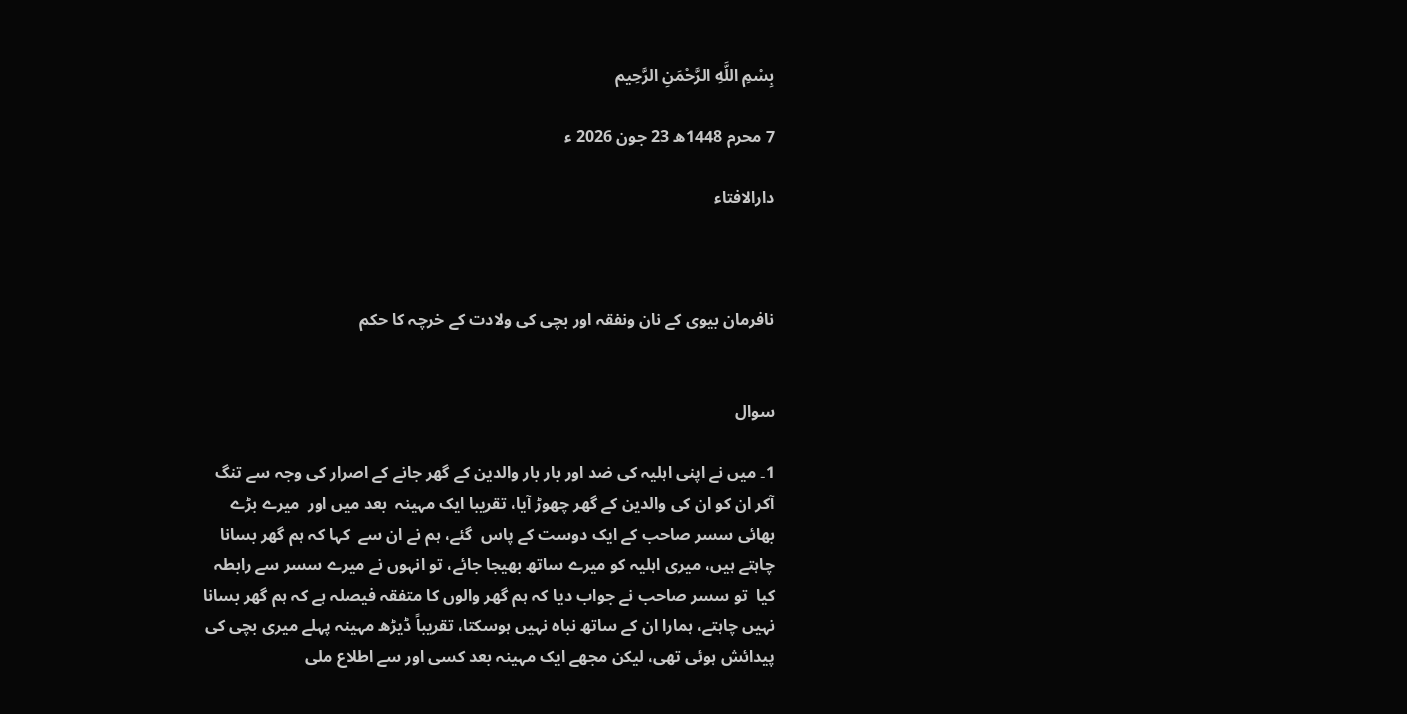بِسْمِ اللَّهِ الرَّحْمَنِ الرَّحِيم

7 محرم 1448ھ 23 جون 2026 ء

دارالافتاء



نافرمان بیوی کے نان ونفقہ اور بچی کی ولادت کے خرچہ کا حکم


سوال

1۔ میں نے اپنی اہلیہ کی ضد اور بار بار والدین کے گھر جانے کے اصرار کی وجہ سے تنگ آکر ان کو ان کی والدین کے گھر چھوڑ آیا، تقریبا ایک مہینہ  بعد میں اور  میرے بڑے بھائی سسر صاحب کے ایک دوست کے پاس  گئے، ہم نے ان سے  کہا کہ ہم گھر بسانا چاہتے ہیں، میری اہلیہ کو میرے ساتھ بھیجا جائے، تو انہوں نے میرے سسر سے رابطہ کیا  تو سسر صاحب نے جواب دیا کہ ہم گھر والوں کا متفقہ فیصلہ ہے کہ ہم گھر بسانا نہیں چاہتے، ہمارا ان کے ساتھ نباہ نہیں ہوسکتا، تقریباً ڈیڑھ مہینہ پہلے میری بچی کی پیدائش ہوئی تھی، لیکن مجھے ایک مہینہ بعد کسی اور سے اطلاع ملی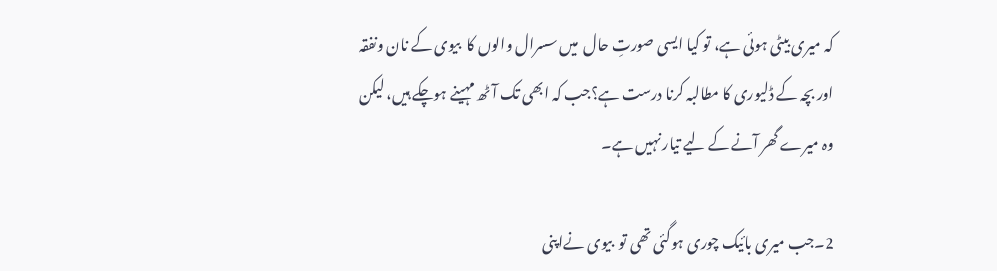کہ میری بیٹی ہوئی ہے، تو کیا ایسی صورتِ حال  میں سسرال والوں کا  بیوی کے نان ونفقہ اور بچہ کے ڈلیوری کا مطالبہ کرنا درست ہے؟جب کہ ابھی تک آٹھ مہینے ہوچکے ہیں، لیکن  وہ میرے گھر آنے کے لیے تیار نہیں ہے۔

2۔جب میری بائیک چوری ہوگئی تھی تو  بیوی نےاپنی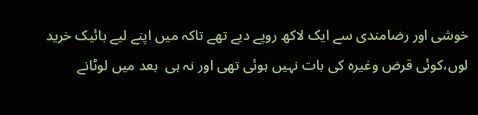خوشی اور رضامندی سے ایک لاکھ روپے دیے تھے تاکہ میں اپنے لیے بائیک خرید لوں،کوئی قرض وغیرہ کی بات نہیں ہوئی تھی اور نہ ہی  بعد میں لوٹانے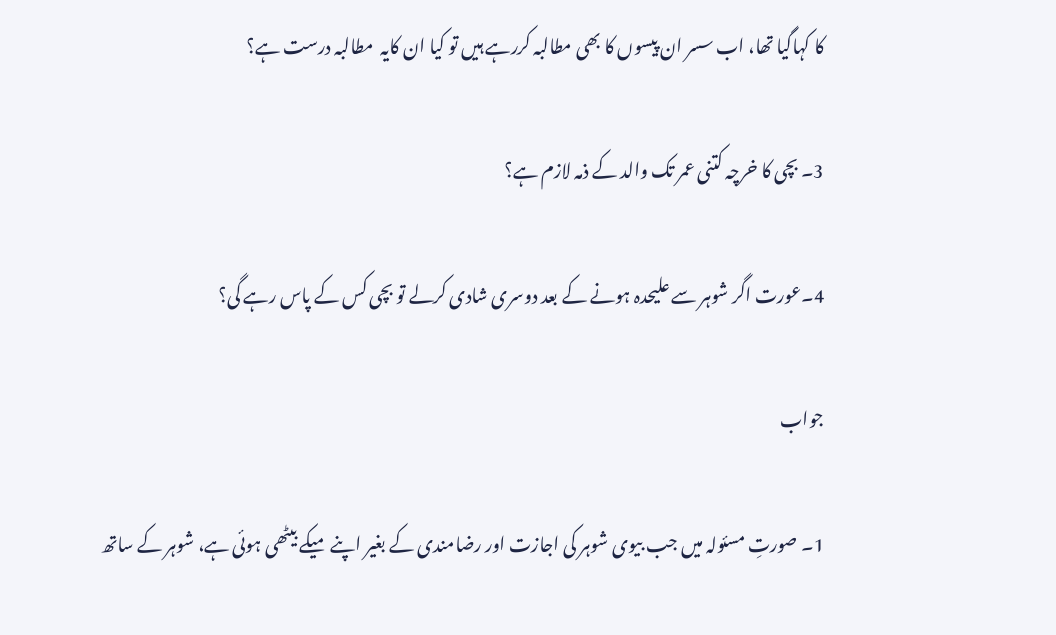کا کہاگیا تھا، اب سسر ان پیسوں کا بھی مطالبہ کررہے ہیں تو کیا ان کایہ  مطالبہ درست ہے؟

3۔ بچی کا خرچہ کتنی عمر تک والد کے ذمہ لازم ہے؟

4۔عورت اگر شوہر سے علیحدہ ہونے کے بعد دوسری شادی کرلے تو بچی کس کے پاس رہے گی؟

جواب

1۔ صورتِ مسئولہ میں جب بیوی شوہر کی اجازت اور رضامندی کے بغیر اپنے میکے بیٹھی ہوئی ہے، شوہر کے ساتھ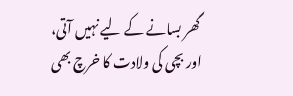گھر بسانے کے لیے نہیں آتی، اور بچی کی ولادت کا خرچ بھی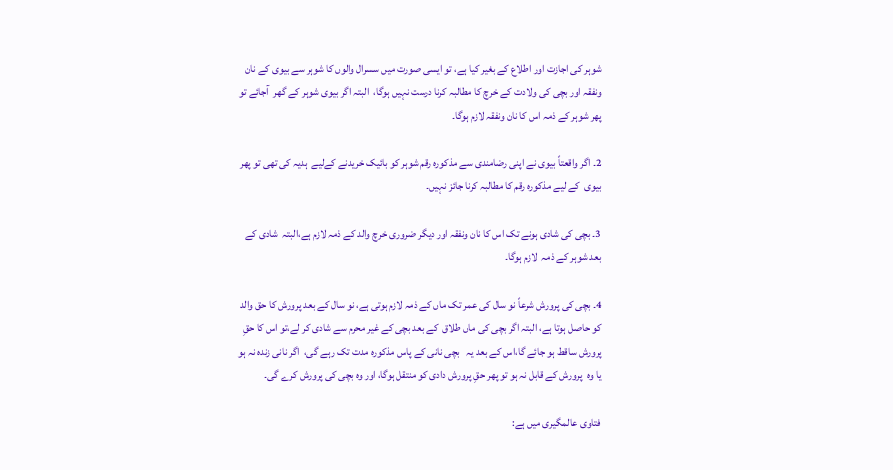شوہر کی اجازت اور اطلاع کے بغیر کیا ہے، تو ایسی صورت میں سسرال والوں کا شوہر سے بیوی کے نان ونفقہ اور بچی کی ولادت کے خرچ کا مطالبہ کرنا درست نہیں ہوگا،  البتہ اگر بیوی شوہر کے گھر  آجائے تو پھر شوہر کے ذمہ اس کا نان ونفقہ لازم ہوگا۔

2۔ اگر واقعتاً بیوی نے اپنی رضامندی سے مذکورہ رقم شوہر کو بائیک خریدنے کےلیے  ہدیہ کی تھی تو پھر بیوی  کے لیے مذکورہ رقم کا مطالبہ کرنا جائز نہیں۔

3۔ بچی کی شادی ہونے تک اس کا نان ونفقہ اور دیگر ضروری خرچ والد کے ذمہ لازم ہے،البتہ  شادی کے بعد شوہر کے ذمہ  لازم ہوگا۔

4۔ بچی کی پرورش شرعاً نو سال کی عمر تک ماں کے ذمہ لازم ہوتی ہے، نو سال کے بعد پرورش کا حق والد کو حاصل ہوتا ہے، البتہ اگر بچی کی ماں طلاق  کے بعد بچی کے غیر محرم سے شادی کر لے،تو اس کا حقِ پرورش ساقط ہو جائے گا،اس کے بعد یہ   بچی نانی کے پاس مذکورہ مدت تک رہے گی،  اگر نانی زندہ نہ ہو یا وہ  پرورش کے قابل نہ ہو تو پھر حقِ پرورش دادی کو منتقل ہوگا، اور وہ بچی کی پرورش کرے گی۔

فتاوی عالمگیری میں ہے: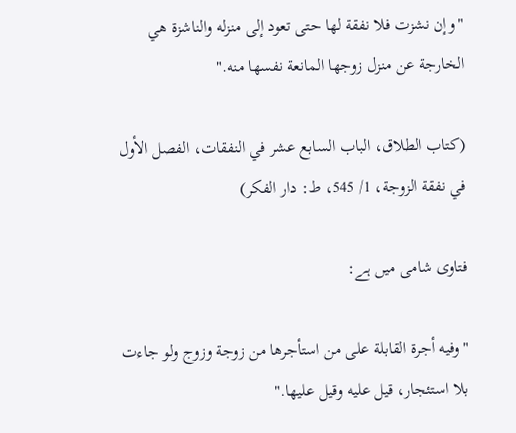"وإن نشزت فلا نفقة لها حتى تعود إلى منزله والناشزة هي الخارجة عن منزل زوجها المانعة نفسها منه."

(كتاب الطلاق، الباب السابع عشر في النفقات، الفصل الأول في نفقة الزوجة، 1/ 545، ط: دار الفكر)

فتاوی شامی میں ہے:

"وفيه ‌أجرة ‌القابلة ‌على ‌من ‌استأجرها ‌من ‌زوجة ‌وزوج ‌ولو ‌جاءت بلا استئجار، قيل عليه وقيل عليها."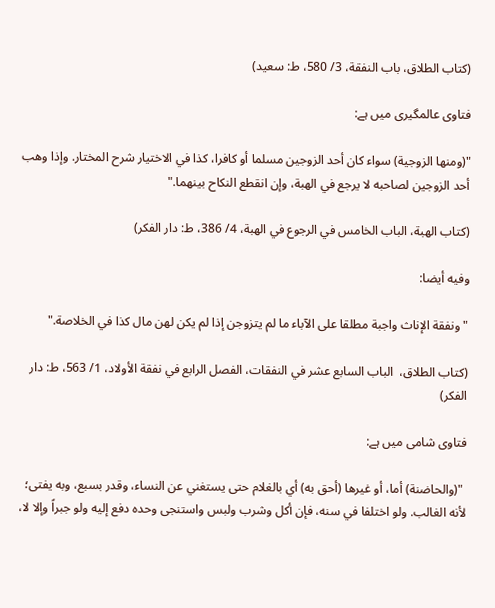(كتاب الطلاق، باب النفقة، 3/ 580، ط: سعيد)

فتاوی عالمگیری میں ہے:

"(ومنها الزوجية) سواء كان أحد الزوجين مسلما أو كافرا، كذا في الاختيار شرح المختار. وإذا وهب أحد الزوجين لصاحبه لا يرجع في الهبة، وإن انقطع النكاح بينهما."

(كتاب الهبة، الباب الخامس في الرجوع في الهبة، 4/ 386، ط: دار الفكر)

وفيه أيضا:

"ونفقة ‌الإناث واجبة مطلقا على الآباء ما لم يتزوجن إذا لم يكن لهن مال كذا في الخلاصة."

(كتاب الطلاق،  الباب السابع عشر في النفقات، الفصل الرابع في نفقة الأولاد، 1/ 563، ط: دار الفكر)

فتاوی شامی میں ہے:

 "(والحاضنة) أما، أو غيرها (أحق به) أي بالغلام حتى يستغني عن النساء، وقدر بسبع، وبه يفتى؛ لأنه الغالب. ولو اختلفا في سنه، فإن أكل وشرب ولبس واستنجى وحده دفع إليه ولو جبراً وإلا لا،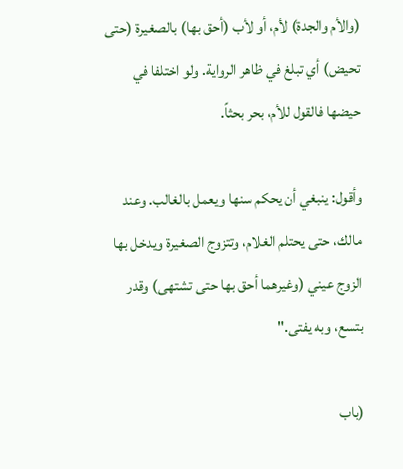(والأم والجدة) لأم، أو لأب (أحق بها) بالصغيرة (حتى تحيض) أي تبلغ في ظاهر الرواية. ولو اختلفا في حيضها فالقول للأم، بحر بحثاً.

وأقول: ينبغي أن يحكم سنها ويعمل بالغالب. وعند مالك، حتى يحتلم الغلام، وتتزوج الصغيرة ويدخل بها الزوج عيني (وغيرهما أحق بها حتى تشتهى) وقدر بتسع، وبه يفتى."

(باب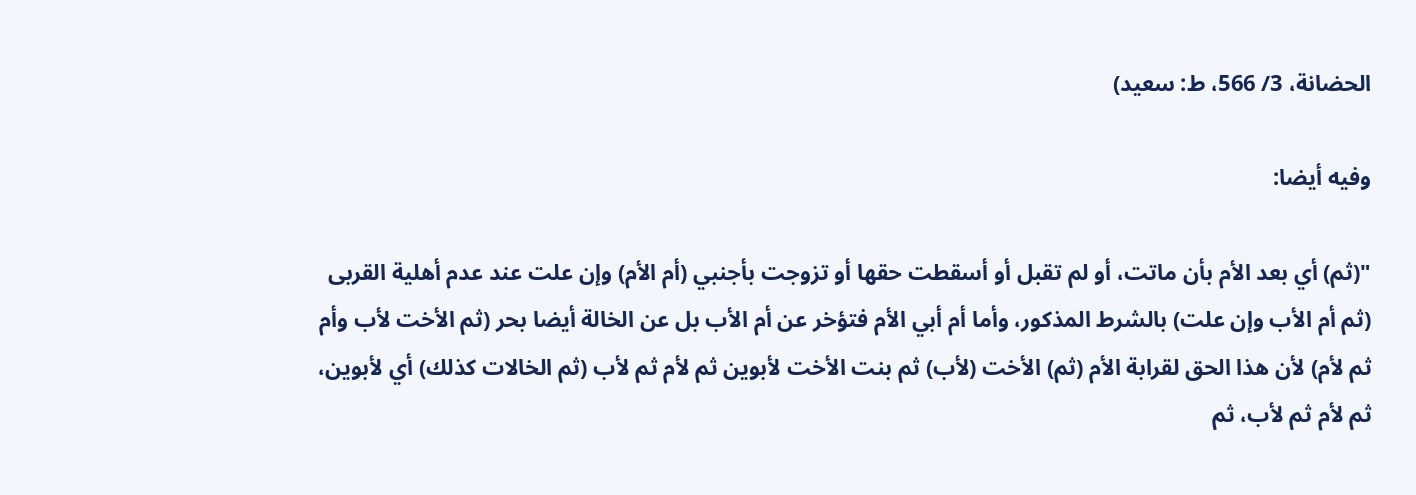الحضانة، 3/ 566، ط: سعید)

وفيه أيضا:

"(ثم) أي بعد الأم بأن ماتت، أو لم تقبل أو أسقطت حقها أو تزوجت بأجنبي (أم الأم) وإن علت عند عدم أهلية القربى (ثم أم الأب وإن علت) بالشرط المذكور، وأما أم أبي الأم فتؤخر عن أم الأب بل عن الخالة أيضا بحر (ثم الأخت لأب وأم ثم لأم) لأن هذا الحق لقرابة الأم (ثم) الأخت (لأب) ثم بنت الأخت لأبوين ثم لأم ثم لأب (ثم الخالات كذلك) أي لأبوين، ثم لأم ثم لأب، ثم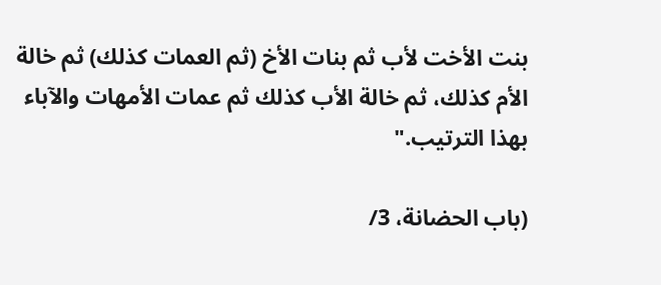بنت الأخت لأب ثم بنات الأخ (ثم العمات كذلك) ثم خالة الأم كذلك، ثم خالة الأب كذلك ثم عمات الأمهات والآباء بهذا الترتيب."

(باب الحضانة، 3/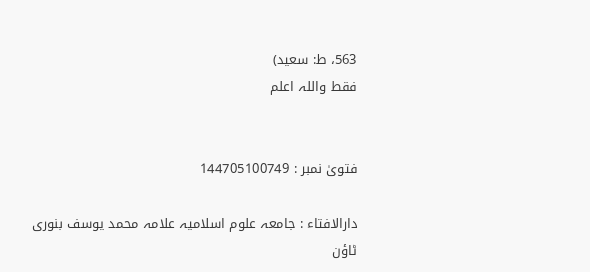563، ط: سعيد)
فقط واللہ اعلم


فتویٰ نمبر : 144705100749

دارالافتاء : جامعہ علوم اسلامیہ علامہ محمد یوسف بنوری ٹاؤن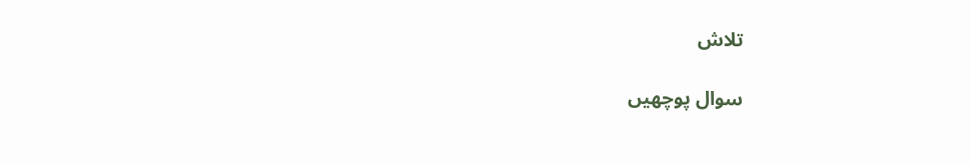تلاش

سوال پوچھیں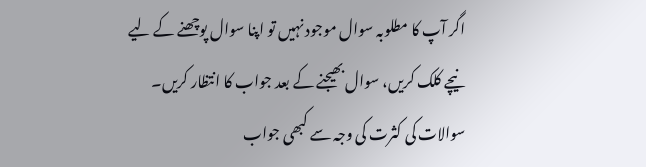اگر آپ کا مطلوبہ سوال موجود نہیں تو اپنا سوال پوچھنے کے لیے نیچے کلک کریں، سوال بھیجنے کے بعد جواب کا انتظار کریں۔ سوالات کی کثرت کی وجہ سے کبھی جواب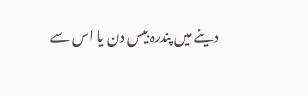دینے میں پندرہ بیس دن یا اس سے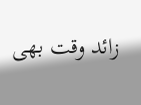زائد وقت بھی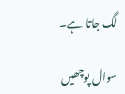لگ جاتا ہے۔

سوال پوچھیں